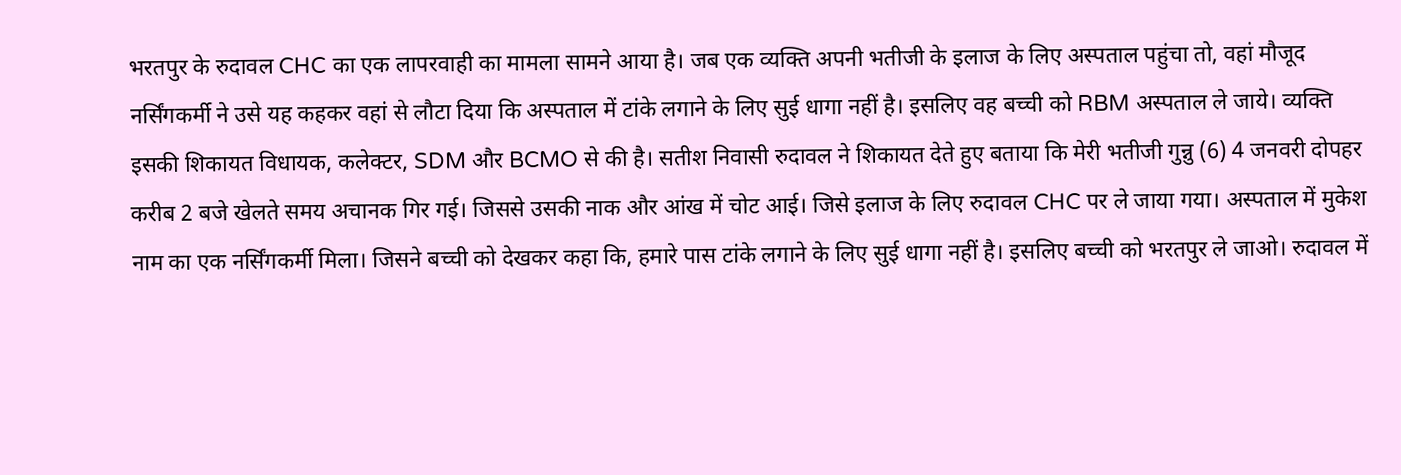भरतपुर के रुदावल CHC का एक लापरवाही का मामला सामने आया है। जब एक व्यक्ति अपनी भतीजी के इलाज के लिए अस्पताल पहुंचा तो, वहां मौजूद नर्सिंगकर्मी ने उसे यह कहकर वहां से लौटा दिया कि अस्पताल में टांके लगाने के लिए सुई धागा नहीं है। इसलिए वह बच्ची को RBM अस्पताल ले जाये। व्यक्ति इसकी शिकायत विधायक, कलेक्टर, SDM और BCMO से की है। सतीश निवासी रुदावल ने शिकायत देते हुए बताया कि मेरी भतीजी गुन्नु (6) 4 जनवरी दोपहर करीब 2 बजे खेलते समय अचानक गिर गई। जिससे उसकी नाक और आंख में चोट आई। जिसे इलाज के लिए रुदावल CHC पर ले जाया गया। अस्पताल में मुकेश नाम का एक नर्सिंगकर्मी मिला। जिसने बच्ची को देखकर कहा कि, हमारे पास टांके लगाने के लिए सुई धागा नहीं है। इसलिए बच्ची को भरतपुर ले जाओ। रुदावल में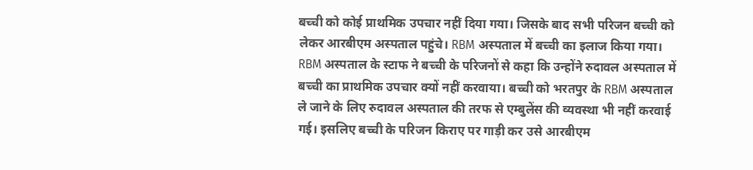बच्ची को कोई प्राथमिक उपचार नहीं दिया गया। जिसके बाद सभी परिजन बच्ची को लेकर आरबीएम अस्पताल पहुंचे। RBM अस्पताल में बच्ची का इलाज किया गया। RBM अस्पताल के स्टाफ ने बच्ची के परिजनों से कहा कि उन्होंने रुदावल अस्पताल में बच्ची का प्राथमिक उपचार क्यों नहीं करवाया। बच्ची को भरतपुर के RBM अस्पताल ले जाने के लिए रुदावल अस्पताल की तरफ से एम्बुलेंस की व्यवस्था भी नहीं करवाई गई। इसलिए बच्ची के परिजन किराए पर गाड़ी कर उसे आरबीएम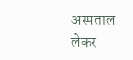अस्पताल लेकर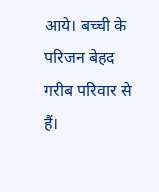आये। बच्ची के परिजन बेहद गरीब परिवार से हैं।